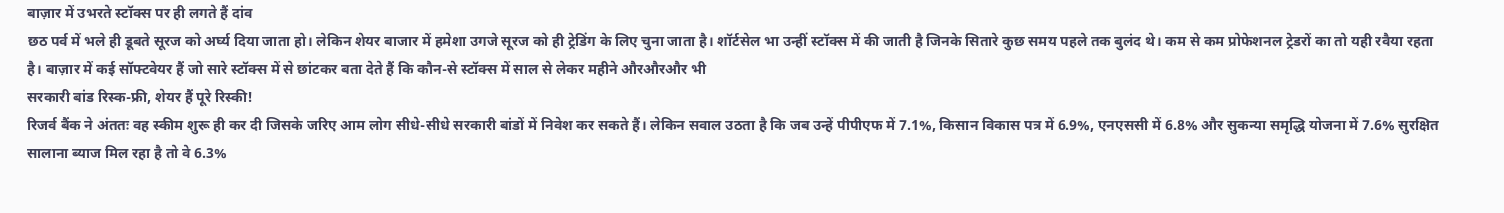बाज़ार में उभरते स्टॉक्स पर ही लगते हैं दांव
छठ पर्व में भले ही डूबते सूरज को अर्घ्य दिया जाता हो। लेकिन शेयर बाजार में हमेशा उगजे सूरज को ही ट्रेडिंग के लिए चुना जाता है। शॉर्टसेल भा उन्हीं स्टॉक्स में की जाती है जिनके सितारे कुछ समय पहले तक बुलंद थे। कम से कम प्रोफेशनल ट्रेडरों का तो यही रवैया रहता है। बाज़ार में कई सॉफ्टवेयर हैं जो सारे स्टॉक्स में से छांटकर बता देते हैं कि कौन-से स्टॉक्स में साल से लेकर महीने औरऔरऔर भी
सरकारी बांड रिस्क-फ्री, शेयर हैं पूरे रिस्की!
रिजर्व बैंक ने अंततः वह स्कीम शुरू ही कर दी जिसके जरिए आम लोग सीधे-सीधे सरकारी बांडों में निवेश कर सकते हैं। लेकिन सवाल उठता है कि जब उन्हें पीपीएफ में 7.1%, किसान विकास पत्र में 6.9%, एनएससी में 6.8% और सुकन्या समृद्धि योजना में 7.6% सुरक्षित सालाना ब्याज मिल रहा है तो वे 6.3%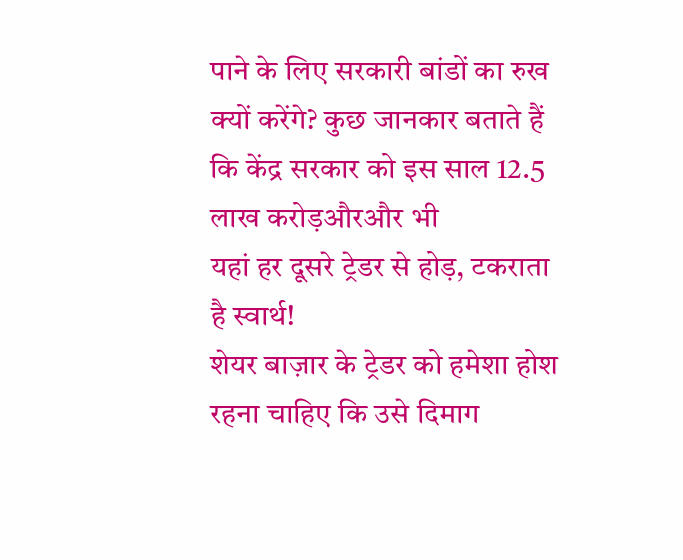पाने के लिए सरकारी बांडों का रुख क्यों करेंगे? कुछ जानकार बताते हैं कि केंद्र सरकार को इस साल 12.5 लाख करोड़औरऔर भी
यहां हर दूसरे ट्रेडर से होड़, टकराता है स्वार्थ!
शेयर बाज़ार के ट्रेडर को हमेशा होश रहना चाहिए कि उसे दिमाग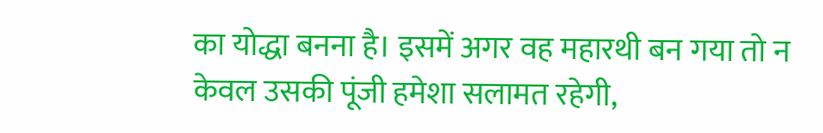का योद्धा बनना है। इसमें अगर वह महारथी बन गया तो न केवल उसकी पूंजी हमेशा सलामत रहेगी,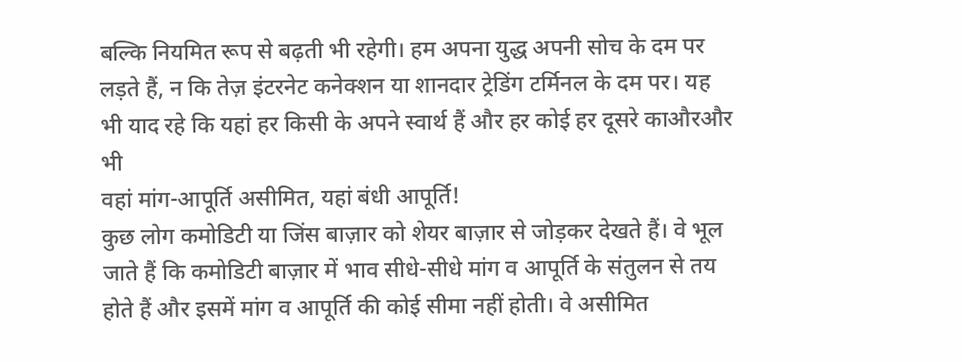बल्कि नियमित रूप से बढ़ती भी रहेगी। हम अपना युद्ध अपनी सोच के दम पर लड़ते हैं, न कि तेज़ इंटरनेट कनेक्शन या शानदार ट्रेडिंग टर्मिनल के दम पर। यह भी याद रहे कि यहां हर किसी के अपने स्वार्थ हैं और हर कोई हर दूसरे काऔरऔर भी
वहां मांग-आपूर्ति असीमित, यहां बंधी आपूर्ति!
कुछ लोग कमोडिटी या जिंस बाज़ार को शेयर बाज़ार से जोड़कर देखते हैं। वे भूल जाते हैं कि कमोडिटी बाज़ार में भाव सीधे-सीधे मांग व आपूर्ति के संतुलन से तय होते हैं और इसमें मांग व आपूर्ति की कोई सीमा नहीं होती। वे असीमित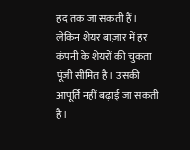हद तक जा सकती हैं। लेकिन शेयर बाज़ार में हर कंपनी के शेयरों की चुकता पूंजी सीमित है। उसकी आपूर्ति नहीं बढ़ाई जा सकती है।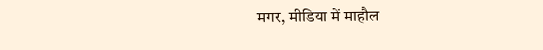मगर, मीडिया में माहौल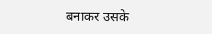बनाकर उसके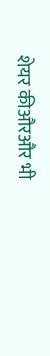शेयर कीऔरऔर भी